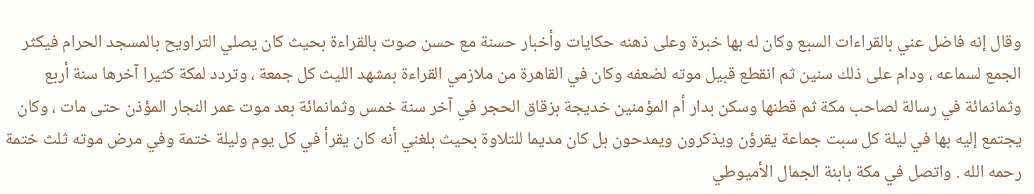وقال إنه فاضل عني بالقراءات السبع وكان له بها خبرة وعلى ذهنه حكايات وأخبار حسنة مع حسن صوت بالقراءة بحيث كان يصلي التراويح بالمسجد الحرام فيكثر الجمع لسماعه ، ودام على ذلك سنين ثم انقطع قبيل موته لضعفه وكان في القاهرة من ملازمي القراءة بمشهد الليث كل جمعة ، وتردد لمكة كثيرا آخرها سنة أربع وثمانمائة في رسالة لصاحب مكة ثم قطنها وسكن بدار أم المؤمنين خديجة بزقاق الحجر في آخر سنة خمس وثمانمائة بعد موت عمر النجار المؤذن حتى مات ، وكان يجتمع إليه بها في ليلة كل سبت جماعة يقرؤن ويذكرون ويمدحون بل كان مديما للتلاوة بحيث بلغني أنه كان يقرأ في كل يوم وليلة ختمة وفي مرض موته ثلث ختمة رحمه الله . واتصل في مكة بابنة الجمال الأميوطي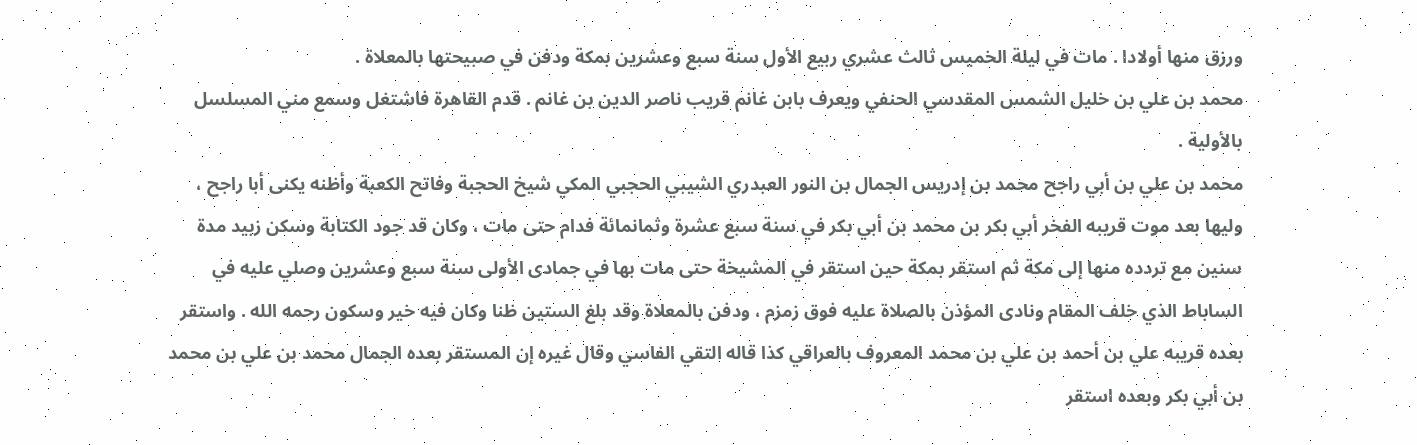ورزق منها أولادا . مات في ليلة الخميس ثالث عشري ربيع الأول سنة سبع وعشرين بمكة ودفن في صبيحتها بالمعلاة .
محمد بن علي بن خليل الشمس المقدسي الحنفي ويعرف بابن غانم قريب ناصر الدين بن غانم . قدم القاهرة فاشتغل وسمع مني المسلسل بالأولية .
محمد بن علي بن أبي راجح محمد بن إدريس الجمال بن النور العبدري الشيبي الحجبي المكي شيخ الحجبة وفاتح الكعبة وأظنه يكنى أبا راجح ، وليها بعد موت قريبه الفخر أبي بكر بن محمد بن أبي بكر في سنة سبع عشرة وثمانمائة فدام حتى مات ، وكان قد جود الكتابة وسكن زبيد مدة سنين مع تردده منها إلى مكة ثم استقر بمكة حين استقر في المشيخة حتى مات بها في جمادى الأولى سنة سبع وعشرين وصلي عليه في الساباط الذي خلف المقام ونادى المؤذن بالصلاة عليه فوق زمزم ، ودفن بالمعلاة وقد بلغ الستين ظنا وكان فيه خير وسكون رحمه الله . واستقر بعده قريبه علي بن أحمد بن علي بن محمد المعروف بالعراقي كذا قاله التقي الفاسي وقال غيره إن المستقر بعده الجمال محمد بن علي بن محمد بن أبي بكر وبعده استقر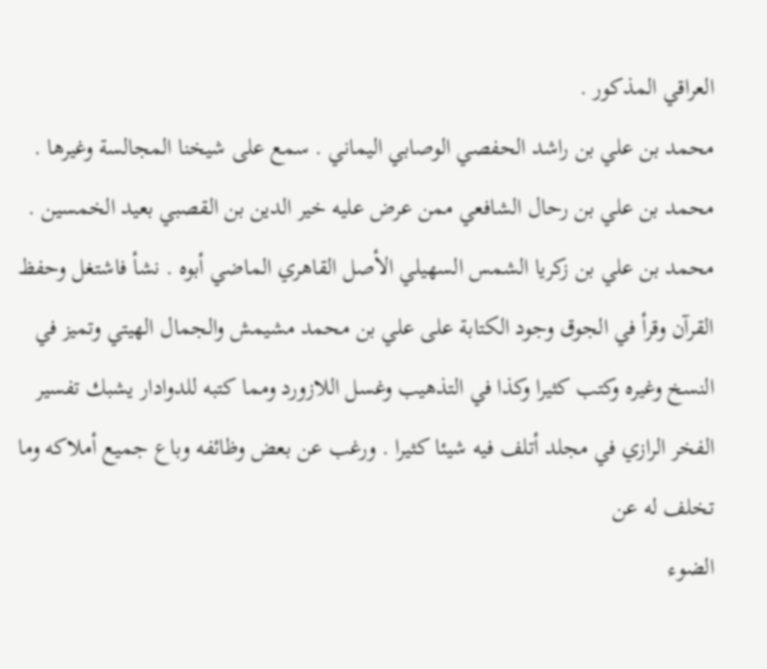العراقي المذكور .
محمد بن علي بن راشد الحفصي الوصابي اليماني . سمع على شيخنا المجالسة وغيرها .
محمد بن علي بن رحال الشافعي ممن عرض عليه خير الدين بن القصبي بعيد الخمسين .
محمد بن علي بن زكريا الشمس السهيلي الأصل القاهري الماضي أبوه . نشأ فاشتغل وحفظ القرآن وقرأ في الجوق وجود الكتابة على علي بن محمد مشيمش والجمال الهيتي وتميز في النسخ وغيره وكتب كثيرا وكذا في التذهيب وغسل اللازورد ومما كتبه للدوادار يشبك تفسير الفخر الرازي في مجلد أتلف فيه شيئا كثيرا . ورغب عن بعض وظائفه وباع جميع أملاكه وما تخلف له عن
الضوء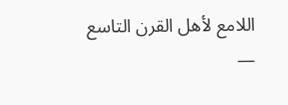اللامع لأهل القرن التاسع —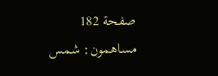صفحة 182
مساهمون: شمس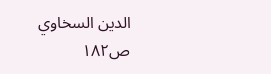الدين السخاوي
ص١٨٢